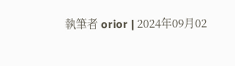執筆者 orior | 2024年09月02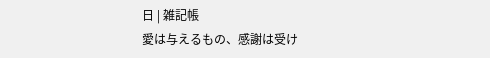日 | 雑記帳
愛は与えるもの、感謝は受け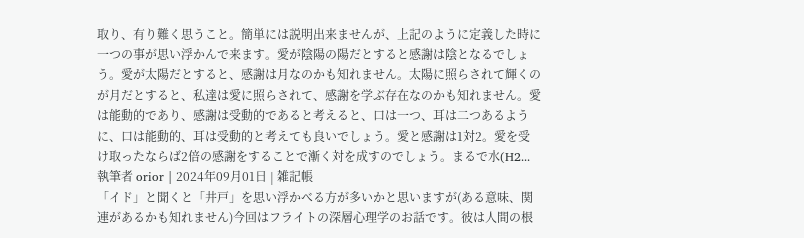取り、有り難く思うこと。簡単には説明出来ませんが、上記のように定義した時に一つの事が思い浮かんで来ます。愛が陰陽の陽だとすると感謝は陰となるでしょう。愛が太陽だとすると、感謝は月なのかも知れません。太陽に照らされて輝くのが月だとすると、私達は愛に照らされて、感謝を学ぶ存在なのかも知れません。愛は能動的であり、感謝は受動的であると考えると、口は一つ、耳は二つあるように、口は能動的、耳は受動的と考えても良いでしょう。愛と感謝は1対2。愛を受け取ったならば2倍の感謝をすることで漸く対を成すのでしょう。まるで水(H2...
執筆者 orior | 2024年09月01日 | 雑記帳
「イド」と聞くと「井戸」を思い浮かべる方が多いかと思いますが(ある意味、関連があるかも知れません)今回はフライトの深層心理学のお話です。彼は人間の根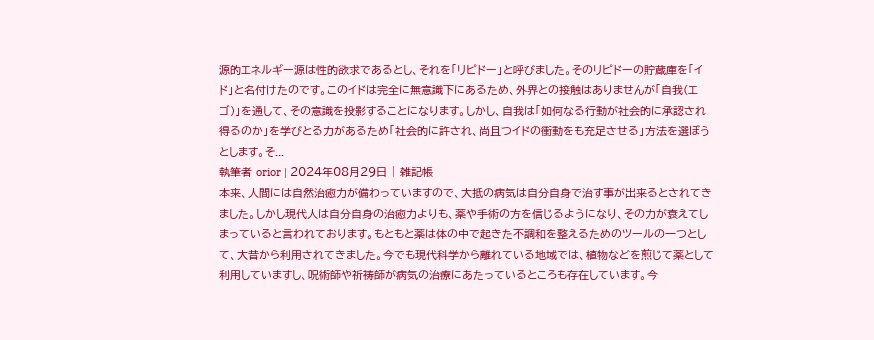源的エネルギー源は性的欲求であるとし、それを「リピドー」と呼びました。そのリピドーの貯蔵庫を「イド」と名付けたのです。このイドは完全に無意識下にあるため、外界との接触はありませんが「自我(エゴ)」を通して、その意識を投影することになります。しかし、自我は「如何なる行動が社会的に承認され得るのか」を学びとる力があるため「社会的に許され、尚且つイドの衝動をも充足させる」方法を選ぼうとします。そ...
執筆者 orior | 2024年08月29日 | 雑記帳
本来、人間には自然治癒力が備わっていますので、大抵の病気は自分自身で治す事が出来るとされてきました。しかし現代人は自分自身の治癒力よりも、薬や手術の方を信じるようになり、その力が衰えてしまっていると言われております。もともと薬は体の中で起きた不調和を整えるためのツールの一つとして、大昔から利用されてきました。今でも現代科学から離れている地域では、植物などを煎じて薬として利用していますし、呪術師や祈祷師が病気の治療にあたっているところも存在しています。今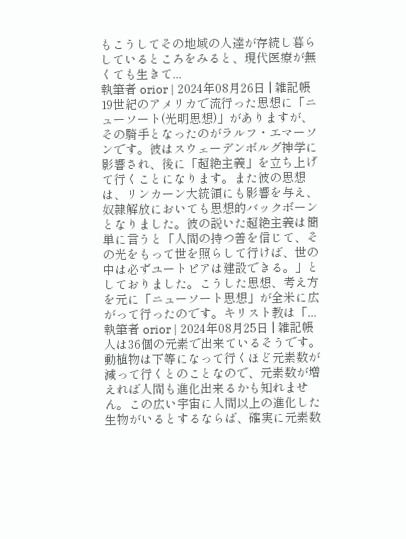もこうしてその地域の人達が存続し暮らしているところをみると、現代医療が無くても生きて...
執筆者 orior | 2024年08月26日 | 雑記帳
19世紀のアメリカで流行った思想に「ニューソート(光明思想)」がありますが、その騎手となったのがラルフ・エマーソンです。彼はスウェーデンボルグ神学に影響され、後に「超絶主義」を立ち上げて行くことになります。また彼の思想は、リンカーン大統領にも影響を与え、奴隷解放においても思想的バックボーンとなりました。彼の説いた超絶主義は簡単に言うと「人間の持つ善を信じて、その光をもって世を照らして行けば、世の中は必ずユートピアは建設できる。」としておりました。こうした思想、考え方を元に「ニューソート思想」が全米に広がって行ったのです。キリスト教は「...
執筆者 orior | 2024年08月25日 | 雑記帳
人は36個の元素で出来ているそうです。動植物は下等になって行くほど元素数が減って行くとのことなので、元素数が増えれば人間も進化出来るかも知れません。この広い宇宙に人間以上の進化した生物がいるとするならば、確実に元素数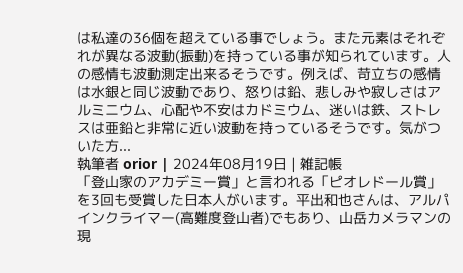は私達の36個を超えている事でしょう。また元素はそれぞれが異なる波動(振動)を持っている事が知られています。人の感情も波動測定出来るそうです。例えば、苛立ちの感情は水銀と同じ波動であり、怒りは鉛、悲しみや寂しさはアルミニウム、心配や不安はカドミウム、迷いは鉄、ストレスは亜鉛と非常に近い波動を持っているそうです。気がついた方...
執筆者 orior | 2024年08月19日 | 雑記帳
「登山家のアカデミー賞」と言われる「ピオレドール賞」を3回も受賞した日本人がいます。平出和也さんは、アルパインクライマー(高難度登山者)でもあり、山岳カメラマンの現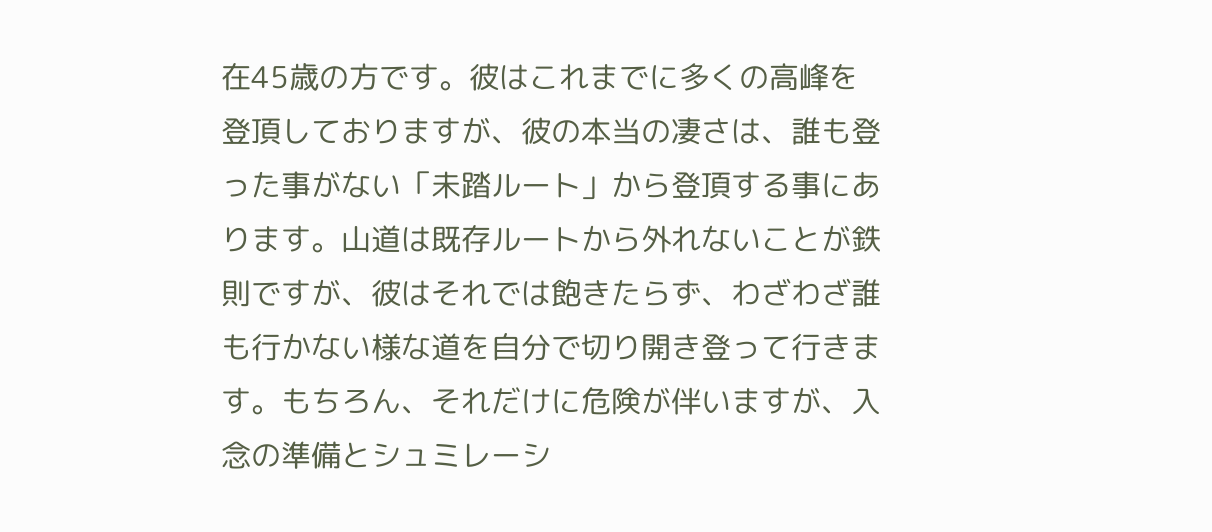在45歳の方です。彼はこれまでに多くの高峰を登頂しておりますが、彼の本当の凄さは、誰も登った事がない「未踏ルート」から登頂する事にあります。山道は既存ルートから外れないことが鉄則ですが、彼はそれでは飽きたらず、わざわざ誰も行かない様な道を自分で切り開き登って行きます。もちろん、それだけに危険が伴いますが、入念の準備とシュミレーシ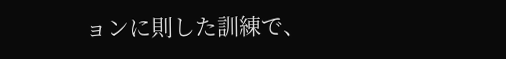ョンに則した訓練で、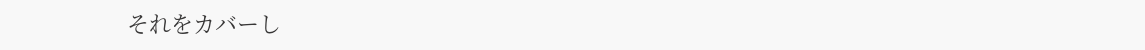それをカバーし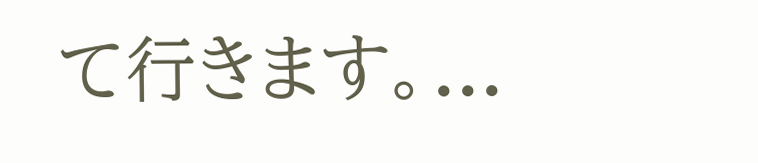て行きます。...